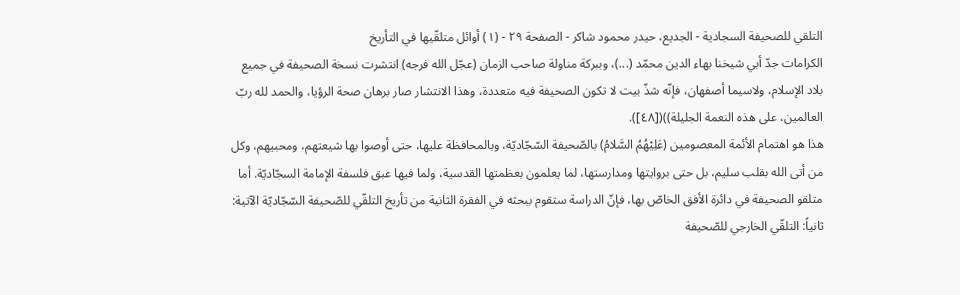التلقي للصحيفة السجادية - الجديع، حيدر محمود شاكر - الصفحة ٢٩ - (١) أوائل متلقّيها في التأريخ
الكرامات جدّ أبي شيخنا بهاء الدين محمّد (...)، وببركة مناولة صاحب الزمان (عجّل الله فرجه) انتشرت نسخة الصحيفة في جميع بلاد الإسلام، ولاسيما أصفهان، فإنّه شذّ بيت لا تكون الصحيفة فيه متعددة، وهذا الانتشار صار برهان صحة الرؤيا، والحمد لله ربّ العالمين، على هذه النعمة الجليلة))([٤٨]).
هذا هو اهتمام الأئمة المعصومين (عَلِيْهُمُ السَّلامُ) بالصّحيفة السّجّاديّة، وبالمحافظة عليها، حتى أوصوا بها شيعتهم، ومحبيهم، وكل من أتى الله بقلب سليم، بل حتى بروايتها ومدارستها، لما يعلمون بعظمتها القدسية، ولما فيها عبق فلسفة الإمامة السجّاديّة. أما متلقو الصحيفة في دائرة الأفق الخاصّ بها، فإنّ الدراسة ستقوم ببحثه في الفقرة الثانية من تأريخ التلقّي للصّحيفة السّجّاديّة الآتية:
ثانياً: التلقّي الخارجي للصّحيفة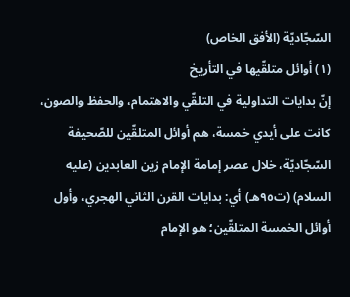السّجّاديّة (الأفق الخاص)
(١) أوائل متلقّيها في التأريخ
إنّ بدايات التداولية في التلقّي والاهتمام، والحفظ والصون، كانت على أيدي خمسة، هم أوائل المتلقّين للصّحيفة السّجّاديّة، خلال عصر إمامة الإمام زين العابدين (عليه السلام) (ت٩٥هـ) أي: بدايات القرن الثاني الهجري، وأول أوائل الخمسة المتلقّين؛ هو الإمام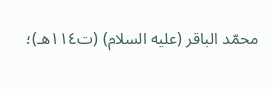محمّد الباقر (عليه السلام) (ت١١٤هـ)؛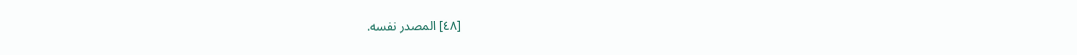[٤٨] المصدر نفسه.